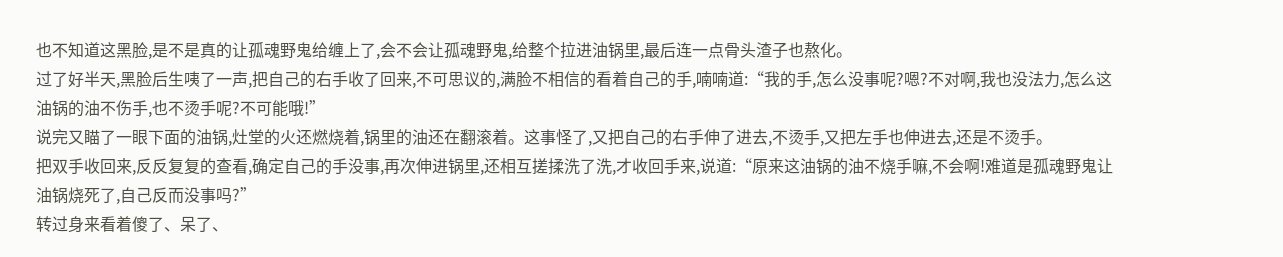也不知道这黑脸,是不是真的让孤魂野鬼给缠上了,会不会让孤魂野鬼,给整个拉进油锅里,最后连一点骨头渣子也熬化。
过了好半天,黑脸后生咦了一声,把自己的右手收了回来,不可思议的,满脸不相信的看着自己的手,喃喃道:“我的手,怎么没事呢?嗯?不对啊,我也没法力,怎么这油锅的油不伤手,也不烫手呢?不可能哦!”
说完又瞄了一眼下面的油锅,灶堂的火还燃烧着,锅里的油还在翻滚着。这事怪了,又把自己的右手伸了进去,不烫手,又把左手也伸进去,还是不烫手。
把双手收回来,反反复复的查看,确定自己的手没事,再次伸进锅里,还相互搓揉洗了洗,才收回手来,说道:“原来这油锅的油不烧手嘛,不会啊!难道是孤魂野鬼让油锅烧死了,自己反而没事吗?”
转过身来看着傻了、呆了、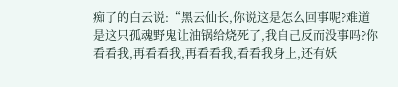痴了的白云说:“黑云仙长,你说这是怎么回事呢?难道是这只孤魂野鬼让油锅给烧死了,我自己反而没事吗?你看看我,再看看我,再看看我,看看我身上,还有妖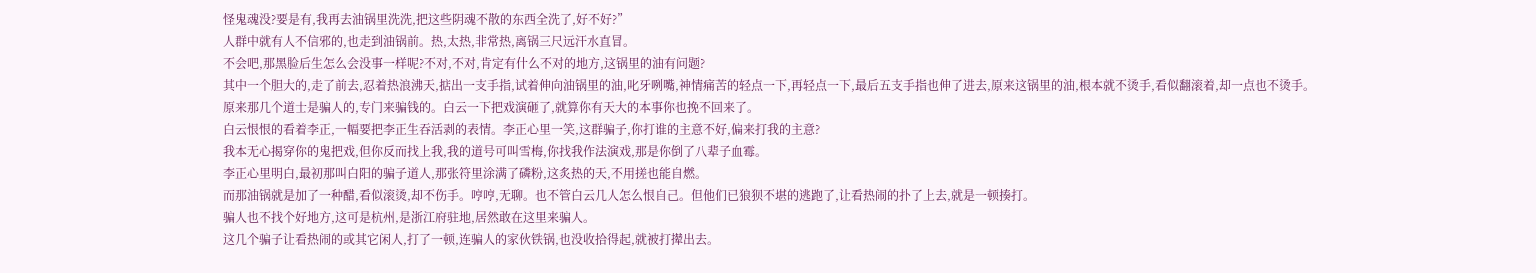怪鬼魂没?要是有,我再去油锅里洗洗,把这些阴魂不散的东西全洗了,好不好?”
人群中就有人不信邪的,也走到油锅前。热,太热,非常热,离锅三尺远汗水直冒。
不会吧,那黑脸后生怎么会没事一样呢?不对,不对,肯定有什么不对的地方,这锅里的油有问题?
其中一个胆大的,走了前去,忍着热浪沸天,掂出一支手指,试着伸向油锅里的油,叱牙咧嘴,神情痛苦的轻点一下,再轻点一下,最后五支手指也伸了进去,原来这锅里的油,根本就不烫手,看似翻滚着,却一点也不烫手。
原来那几个道士是骗人的,专门来骗钱的。白云一下把戏演砸了,就算你有天大的本事你也挽不回来了。
白云恨恨的看着李正,一幅要把李正生吞活剥的表情。李正心里一笑,这群骗子,你打谁的主意不好,偏来打我的主意?
我本无心揭穿你的鬼把戏,但你反而找上我,我的道号可叫雪梅,你找我作法演戏,那是你倒了八辈子血霉。
李正心里明白,最初那叫白阳的骗子道人,那张符里涂满了磷粉,这炙热的天,不用搓也能自燃。
而那油锅就是加了一种醋,看似滚烫,却不伤手。哼哼,无聊。也不管白云几人怎么恨自己。但他们已狼狈不堪的逃跑了,让看热闹的扑了上去,就是一顿揍打。
骗人也不找个好地方,这可是杭州,是浙江府驻地,居然敢在这里来骗人。
这几个骗子让看热闹的或其它闲人,打了一顿,连骗人的家伙铁锅,也没收拾得起,就被打撵出去。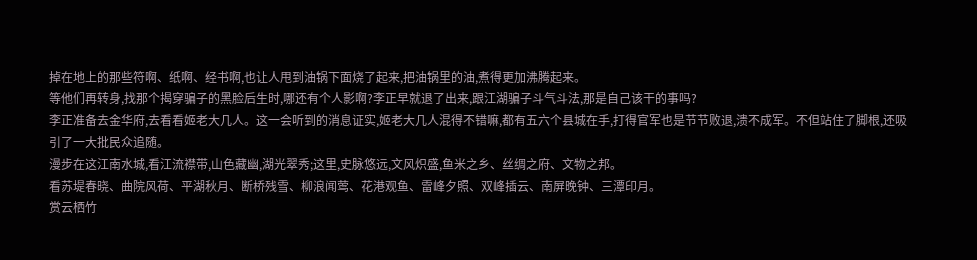掉在地上的那些符啊、纸啊、经书啊,也让人甩到油锅下面烧了起来,把油锅里的油,煮得更加沸腾起来。
等他们再转身,找那个揭穿骗子的黑脸后生时,哪还有个人影啊?李正早就退了出来,跟江湖骗子斗气斗法,那是自己该干的事吗?
李正准备去金华府,去看看姬老大几人。这一会听到的消息证实,姬老大几人混得不错嘛,都有五六个县城在手,打得官军也是节节败退,溃不成军。不但站住了脚根,还吸引了一大批民众追随。
漫步在这江南水城,看江流襟带,山色藏幽,湖光翠秀;这里,史脉悠远,文风炽盛,鱼米之乡、丝绸之府、文物之邦。
看苏堤春晓、曲院风荷、平湖秋月、断桥残雪、柳浪闻莺、花港观鱼、雷峰夕照、双峰插云、南屏晚钟、三潭印月。
赏云栖竹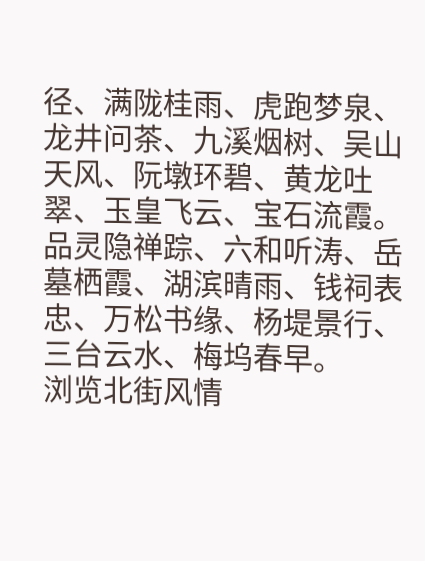径、满陇桂雨、虎跑梦泉、龙井问茶、九溪烟树、吴山天风、阮墩环碧、黄龙吐翠、玉皇飞云、宝石流霞。
品灵隐禅踪、六和听涛、岳墓栖霞、湖滨晴雨、钱祠表忠、万松书缘、杨堤景行、三台云水、梅坞春早。
浏览北街风情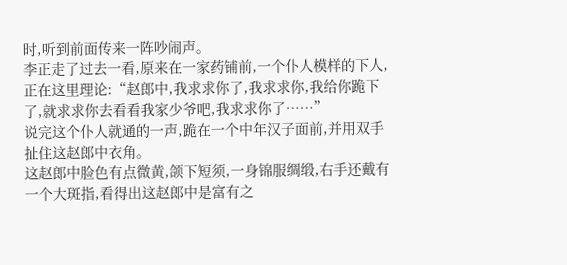时,听到前面传来一阵吵闹声。
李正走了过去一看,原来在一家药铺前,一个仆人模样的下人,正在这里理论:“赵郎中,我求求你了,我求求你,我给你跪下了,就求求你去看看我家少爷吧,我求求你了……”
说完这个仆人就通的一声,跪在一个中年汉子面前,并用双手扯住这赵郎中衣角。
这赵郎中脸色有点微黄,颌下短须,一身锦服绸缎,右手还戴有一个大斑指,看得出这赵郎中是富有之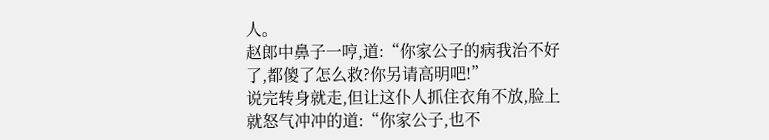人。
赵郎中鼻子一哼,道:“你家公子的病我治不好了,都傻了怎么救?你另请高明吧!”
说完转身就走,但让这仆人抓住衣角不放,脸上就怒气冲冲的道:“你家公子,也不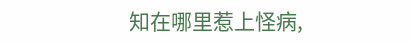知在哪里惹上怪病,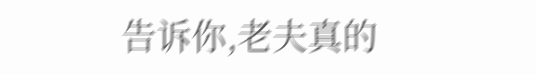告诉你,老夫真的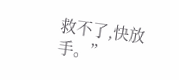救不了,快放手。”